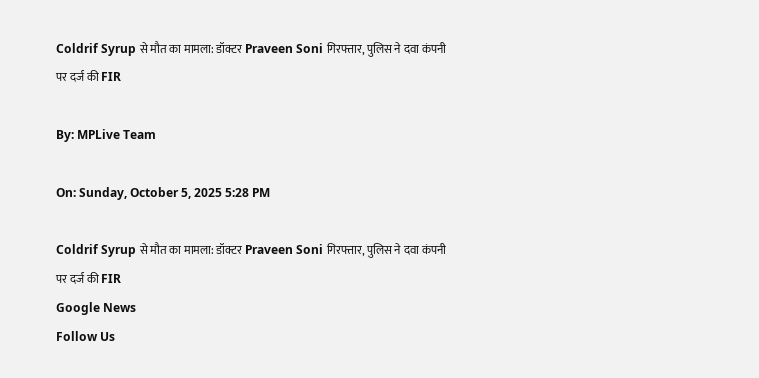Coldrif Syrup से मौत का मामला: डॉक्टर Praveen Soni गिरफ्तार, पुलिस ने दवा कंपनी पर दर्ज की FIR

By: MPLive Team

On: Sunday, October 5, 2025 5:28 PM

Coldrif Syrup से मौत का मामला: डॉक्टर Praveen Soni गिरफ्तार, पुलिस ने दवा कंपनी पर दर्ज की FIR
Google News
Follow Us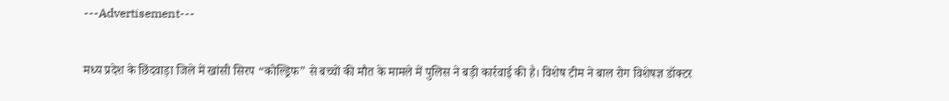---Advertisement---

मध्य प्रदेश के छिंदवाड़ा जिले में खांसी सिरप “कोल्ड्रिफ” से बच्चों की मौत के मामले में पुलिस ने बड़ी कार्रवाई की है। विशेष टीम ने बाल रोग विशेषज्ञ डॉक्टर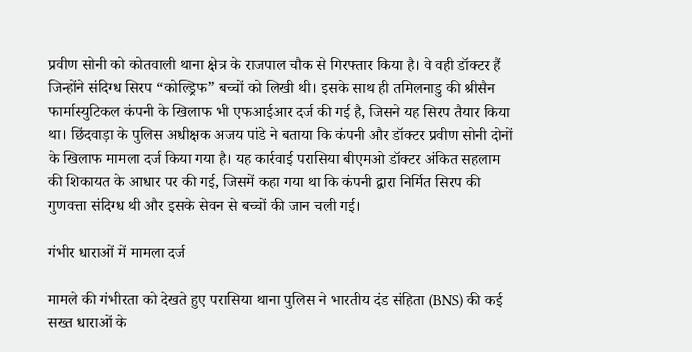प्रवीण सोनी को कोतवाली थाना क्षेत्र के राजपाल चौक से गिरफ्तार किया है। वे वही डॉक्टर हैं जिन्होंने संदिग्ध सिरप “कोल्ड्रिफ” बच्चों को लिखी थी। इसके साथ ही तमिलनाडु की श्रीसैन फार्मास्युटिकल कंपनी के खिलाफ भी एफआईआर दर्ज की गई है, जिसने यह सिरप तैयार किया था। छिंदवाड़ा के पुलिस अधीक्षक अजय पांडे ने बताया कि कंपनी और डॉक्टर प्रवीण सोनी दोनों के खिलाफ मामला दर्ज किया गया है। यह कार्रवाई परासिया बीएमओ डॉक्टर अंकित सहलाम की शिकायत के आधार पर की गई, जिसमें कहा गया था कि कंपनी द्वारा निर्मित सिरप की गुणवत्ता संदिग्ध थी और इसके सेवन से बच्चों की जान चली गई।

गंभीर धाराओं में मामला दर्ज

मामले की गंभीरता को देखते हुए परासिया थाना पुलिस ने भारतीय दंड संहिता (BNS) की कई सख्त धाराओं के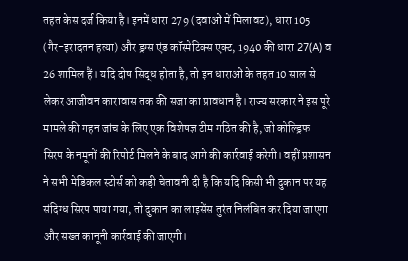तहत केस दर्ज किया है। इनमें धारा 279 (दवाओं में मिलावट), धारा 105 (गैर-इरादतन हत्या) और ड्रग्स एंड कॉस्मेटिक्स एक्ट, 1940 की धारा 27(A) व 26 शामिल हैं। यदि दोष सिद्ध होता है, तो इन धाराओं के तहत 10 साल से लेकर आजीवन कारावास तक की सजा का प्रावधान है। राज्य सरकार ने इस पूरे मामले की गहन जांच के लिए एक विशेषज्ञ टीम गठित की है, जो कोल्ड्रिफ सिरप के नमूनों की रिपोर्ट मिलने के बाद आगे की कार्रवाई करेगी। वहीं प्रशासन ने सभी मेडिकल स्टोर्स को कड़ी चेतावनी दी है कि यदि किसी भी दुकान पर यह संदिग्ध सिरप पाया गया, तो दुकान का लाइसेंस तुरंत निलंबित कर दिया जाएगा और सख्त कानूनी कार्रवाई की जाएगी।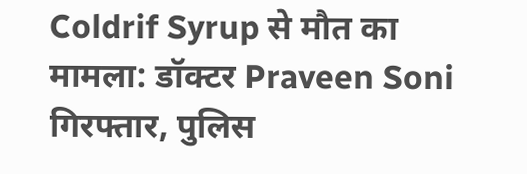Coldrif Syrup से मौत का मामला: डॉक्टर Praveen Soni गिरफ्तार, पुलिस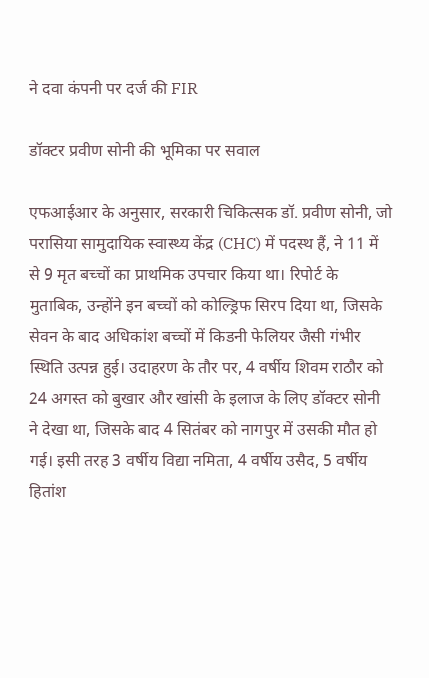ने दवा कंपनी पर दर्ज की FIR

डॉक्टर प्रवीण सोनी की भूमिका पर सवाल

एफआईआर के अनुसार, सरकारी चिकित्सक डॉ. प्रवीण सोनी, जो परासिया सामुदायिक स्वास्थ्य केंद्र (CHC) में पदस्थ हैं, ने 11 में से 9 मृत बच्चों का प्राथमिक उपचार किया था। रिपोर्ट के मुताबिक, उन्होंने इन बच्चों को कोल्ड्रिफ सिरप दिया था, जिसके सेवन के बाद अधिकांश बच्चों में किडनी फेलियर जैसी गंभीर स्थिति उत्पन्न हुई। उदाहरण के तौर पर, 4 वर्षीय शिवम राठौर को 24 अगस्त को बुखार और खांसी के इलाज के लिए डॉक्टर सोनी ने देखा था, जिसके बाद 4 सितंबर को नागपुर में उसकी मौत हो गई। इसी तरह 3 वर्षीय विद्या नमिता, 4 वर्षीय उसैद, 5 वर्षीय हितांश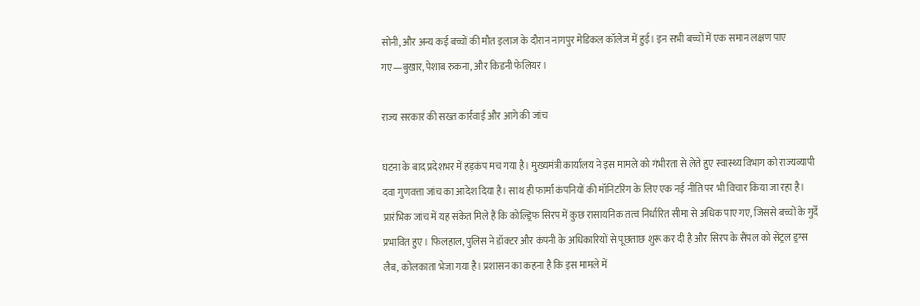सोनी, और अन्य कई बच्चों की मौत इलाज के दौरान नागपुर मेडिकल कॉलेज में हुई। इन सभी बच्चों में एक समान लक्षण पाए गए—बुखार, पेशाब रुकना, और किडनी फेलियर।

राज्य सरकार की सख्त कार्रवाई और आगे की जांच

घटना के बाद प्रदेशभर में हड़कंप मच गया है। मुख्यमंत्री कार्यालय ने इस मामले को गंभीरता से लेते हुए स्वास्थ्य विभाग को राज्यव्यापी दवा गुणवत्ता जांच का आदेश दिया है। साथ ही फार्मा कंपनियों की मॉनिटरिंग के लिए एक नई नीति पर भी विचार किया जा रहा है। प्रारंभिक जांच में यह संकेत मिले हैं कि कोल्ड्रिफ सिरप में कुछ रासायनिक तत्व निर्धारित सीमा से अधिक पाए गए, जिससे बच्चों के गुर्दे प्रभावित हुए। फिलहाल, पुलिस ने डॉक्टर और कंपनी के अधिकारियों से पूछताछ शुरू कर दी है और सिरप के सैंपल को सेंट्रल ड्रग्स लैब, कोलकाता भेजा गया है। प्रशासन का कहना है कि इस मामले में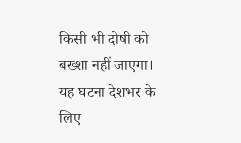किसी भी दोषी को बख्शा नहीं जाएगा। यह घटना देशभर के लिए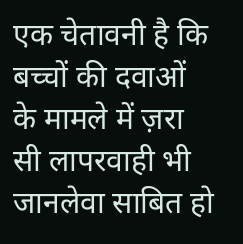एक चेतावनी है कि बच्चों की दवाओं के मामले में ज़रा सी लापरवाही भी जानलेवा साबित हो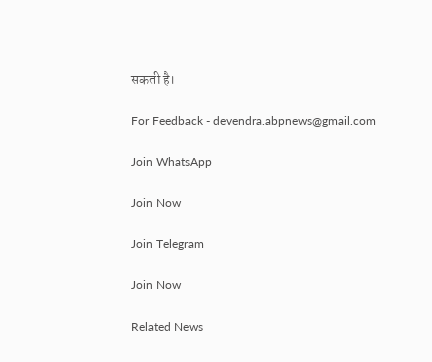सकती है।

For Feedback - devendra.abpnews@gmail.com

Join WhatsApp

Join Now

Join Telegram

Join Now

Related News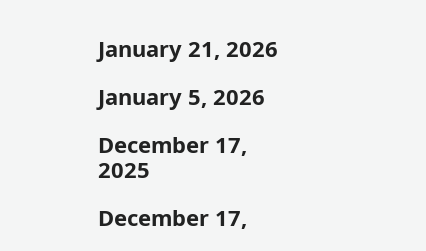January 21, 2026

January 5, 2026

December 17, 2025

December 17,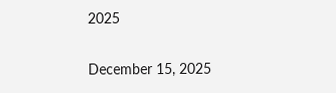2025

December 15, 2025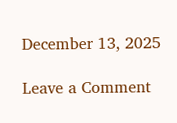December 13, 2025

Leave a Comment